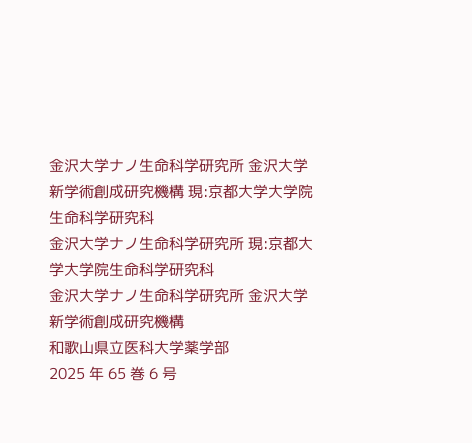金沢大学ナノ生命科学研究所 金沢大学新学術創成研究機構 現:京都大学大学院生命科学研究科
金沢大学ナノ生命科学研究所 現:京都大学大学院生命科学研究科
金沢大学ナノ生命科学研究所 金沢大学新学術創成研究機構
和歌山県立医科大学薬学部
2025 年 65 巻 6 号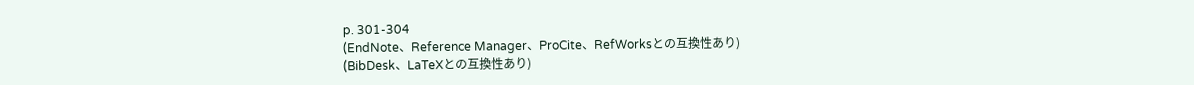p. 301-304
(EndNote、Reference Manager、ProCite、RefWorksとの互換性あり)
(BibDesk、LaTeXとの互換性あり)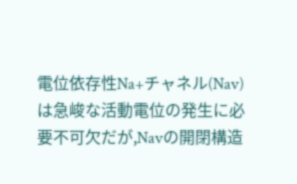電位依存性Na+チャネル(Nav)は急峻な活動電位の発生に必要不可欠だが,Navの開閉構造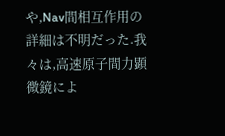や,Nav間相互作用の詳細は不明だった.我々は,高速原子間力顕微鏡によ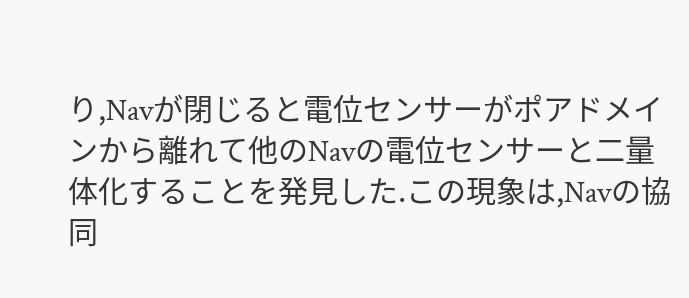り,Navが閉じると電位センサーがポアドメインから離れて他のNavの電位センサーと二量体化することを発見した.この現象は,Navの協同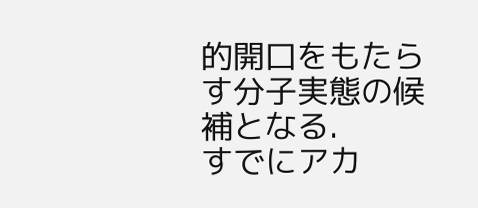的開口をもたらす分子実態の候補となる.
すでにアカ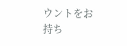ウントをお持ち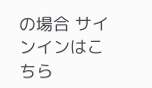の場合 サインインはこちら